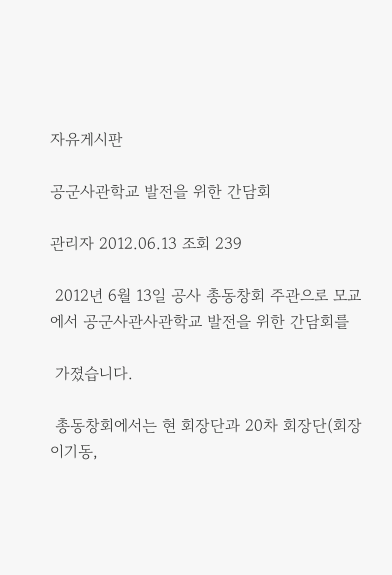자유게시판

공군사관학교 발전을 위한 간담회

관리자 2012.06.13 조회 239

 2012년 6월 13일 공사 총동창회 주관으로 모교에서 공군사관사관학교 발전을 위한 간담회를

 가졌습니다.

 총동창회에서는 현 회장단과 20차 회장단(회장 이기동,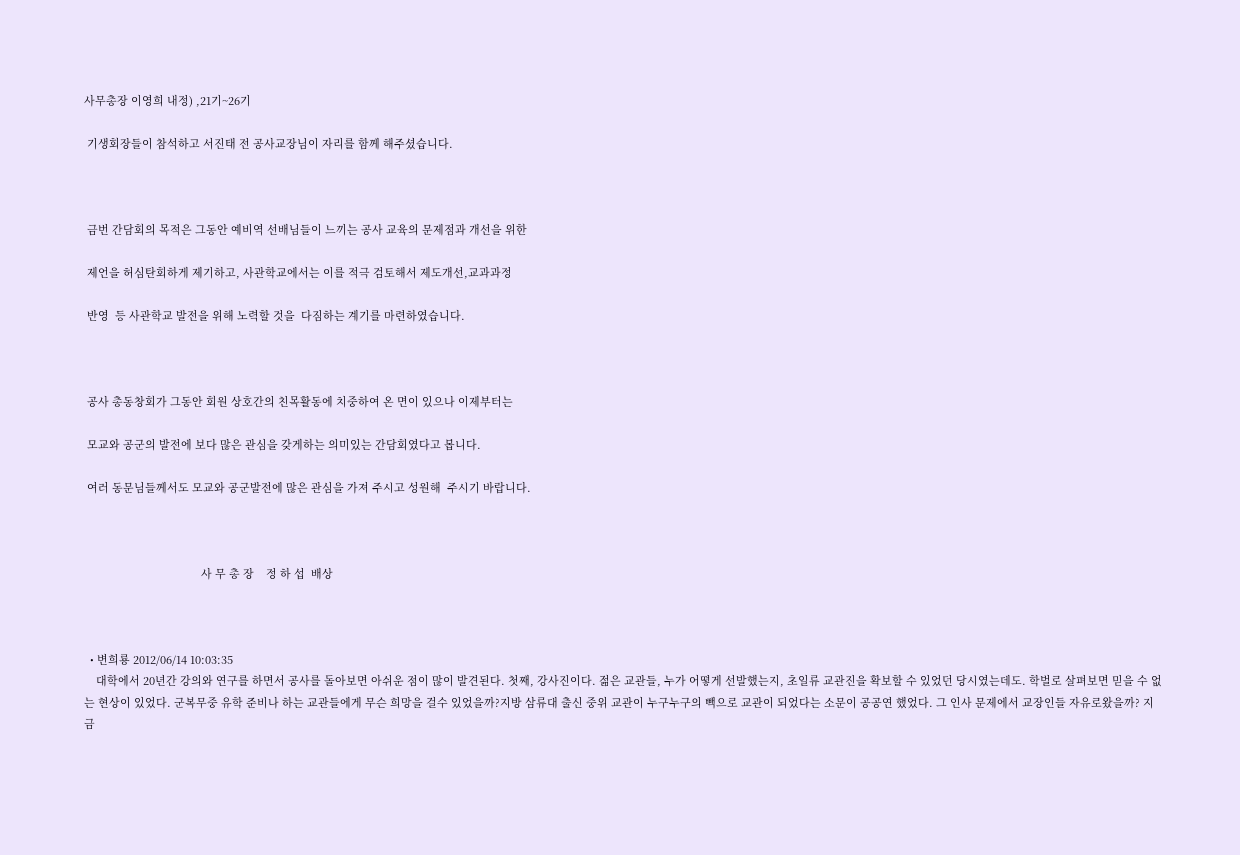사무총장 이영희 내정) ,21기~26기

 기생회장들이 참석하고 서진태 전 공사교장님이 자리를 함께 해주셨습니다.



 금번 간담회의 목적은 그동안 예비역 선배님들이 느끼는 공사 교육의 문제점과 개선을 위한

 제언을 허심탄회하게 제기하고, 사관학교에서는 이를 적극 검토해서 제도개선,교과과정

 반영  등 사관학교 발전을 위해 노력할 것을  다짐하는 계기를 마련하였습니다.



 공사 총동창회가 그동안 회원 상호간의 친목활동에 치중하여 온 면이 있으나 이제부터는

 모교와 공군의 발전에 보다 많은 관심을 갖게하는 의미있는 간담회였다고 봅니다.

 여러 동문님들께서도 모교와 공군발전에 많은 관심을 가져 주시고 성원해  주시기 바랍니다.



                                       사 무 총 장    정 하 섭  배상



  • 변희룡 2012/06/14 10:03:35
    대학에서 20년간 강의와 연구를 하면서 공사를 돌아보면 아쉬운 점이 많이 발견된다. 첫째, 강사진이다. 젊은 교관들, 누가 어떻게 선발했는지, 초일류 교관진을 확보할 수 있었던 당시였는데도. 학벌로 살펴보면 믿을 수 없는 현상이 있었다. 군복무중 유학 준비나 하는 교관들에게 무슨 희망을 걸수 있었을까?지방 삼류대 출신 중위 교관이 누구누구의 빽으로 교관이 되었다는 소문이 공공연 했었다. 그 인사 문제에서 교장인들 자유로왔을까? 지금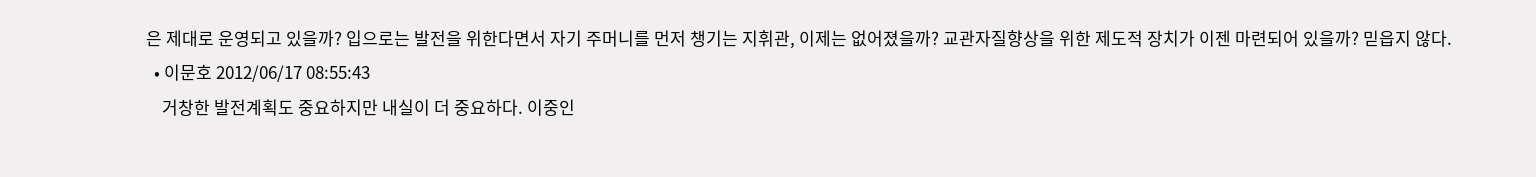은 제대로 운영되고 있을까? 입으로는 발전을 위한다면서 자기 주머니를 먼저 챙기는 지휘관, 이제는 없어졌을까? 교관자질향상을 위한 제도적 장치가 이젠 마련되어 있을까? 믿읍지 않다.
  • 이문호 2012/06/17 08:55:43
    거창한 발전계획도 중요하지만 내실이 더 중요하다. 이중인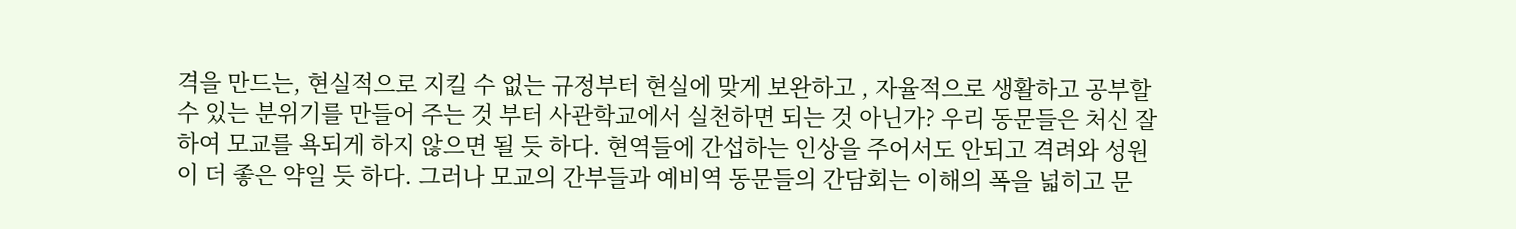격을 만드는, 현실적으로 지킬 수 없는 규정부터 현실에 맞게 보완하고 , 자율적으로 생활하고 공부할 수 있는 분위기를 만들어 주는 것 부터 사관학교에서 실천하면 되는 것 아닌가? 우리 동문들은 처신 잘하여 모교를 욕되게 하지 않으면 될 듯 하다. 현역들에 간섭하는 인상을 주어서도 안되고 격려와 성원이 더 좋은 약일 듯 하다. 그러나 모교의 간부들과 예비역 동문들의 간담회는 이해의 폭을 넓히고 문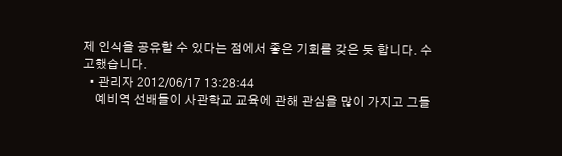제 인식을 공유할 수 있다는 점에서 좋은 기회를 갖은 듯 합니다. 수고했습니다.
  • 관리자 2012/06/17 13:28:44
    예비역 선배들이 사관학교 교육에 관해 관심을 많이 가지고 그들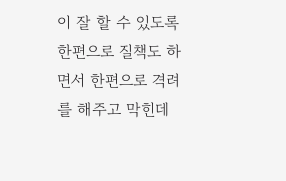이 잘 할 수 있도록 한편으로 질책도 하면서 한편으로 격려를 해주고 막힌데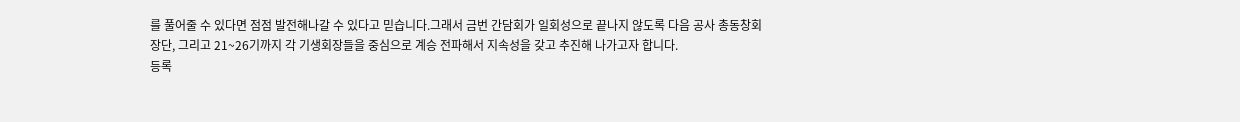를 풀어줄 수 있다면 점점 발전해나갈 수 있다고 믿습니다.그래서 금번 간담회가 일회성으로 끝나지 않도록 다음 공사 총동창회장단, 그리고 21~26기까지 각 기생회장들을 중심으로 계승 전파해서 지속성을 갖고 추진해 나가고자 합니다.
등록